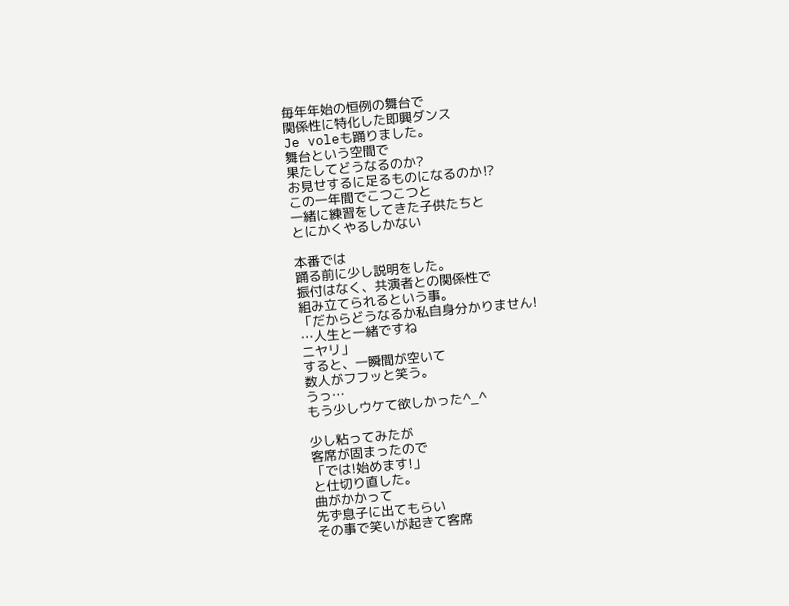毎年年始の恒例の舞台で
関係性に特化した即興ダンス
Je voleも踊りました。
舞台という空間で
果たしてどうなるのか?
お見せするに足るものになるのか⁉
この一年間でこつこつと
一緒に練習をしてきた子供たちと
とにかくやるしかない

本番では
踊る前に少し説明をした。
振付はなく、共演者との関係性で
組み立てられるという事。
「だからどうなるか私自身分かりません!
…人生と一緒ですね
ニヤリ」
すると、一瞬間が空いて
数人がフフッと笑う。
うっ…
もう少しウケて欲しかった^_^

少し粘ってみたが
客席が固まったので
「では!始めます!」
と仕切り直した。
曲がかかって
先ず息子に出てもらい
その事で笑いが起きて客席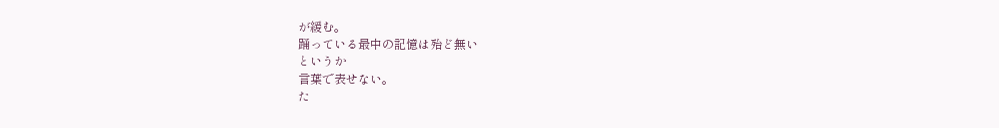が緩む。
踊っている最中の記憶は殆ど無い
というか
言葉で表せない。
た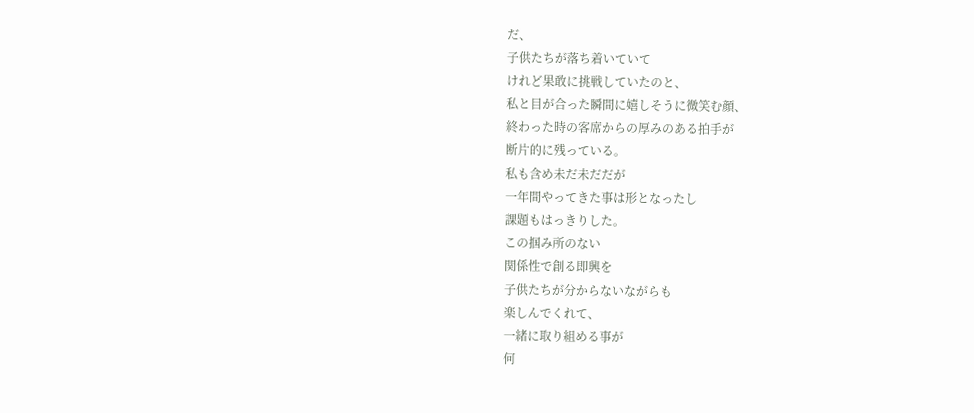だ、
子供たちが落ち着いていて
けれど果敢に挑戦していたのと、
私と目が合った瞬間に嬉しそうに微笑む顔、
終わった時の客席からの厚みのある拍手が
断片的に残っている。
私も含め未だ未だだが
一年間やってきた事は形となったし
課題もはっきりした。
この掴み所のない
関係性で創る即興を
子供たちが分からないながらも
楽しんでくれて、
一緒に取り組める事が
何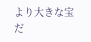より大きな宝だ